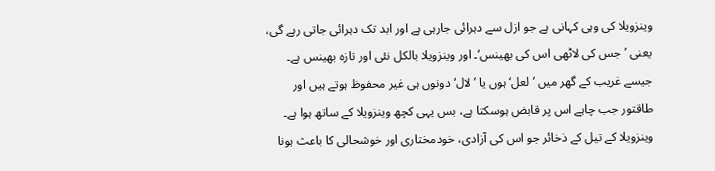وینزویلا کی وہی کہانی ہے جو ازل سے دہرائی جارہی ہے اور ابد تک دہرائی جاتی رہے گی، یعنی ’جس کی لاٹھی اس کی بھینس‘۔ اور وینزویلا بالکل نئی اور تازہ بھینس ہے۔
جیسے غریب کے گھر میں ’لعل‘ ہوں یا ’لال‘ دونوں ہی غیر محفوظ ہوتے ہیں اور طاقتور جب چاہے اس پر قابض ہوسکتا ہے، بس یہی کچھ وینزویلا کے ساتھ ہوا ہے۔ وینزویلا کے تیل کے ذخائر جو اس کی آزادی، خودمختاری اور خوشحالی کا باعث ہونا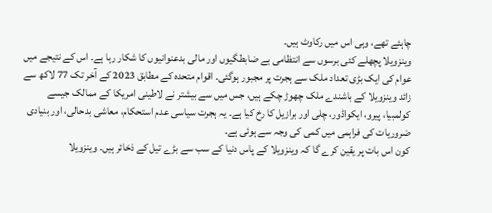چاہئے تھے، وہی اس میں رکاوٹ ہیں۔
وینزویلا پچھلے کئی برسوں سے انتظامی بے ضابطگیوں اور مالی بدعنوانیوں کا شکار رہا ہے۔ اس کے نتیجے میں عوام کی ایک بڑی تعداد ملک سے ہجرت پر مجبور ہوگئی۔ اقوام متحدہ کے مطابق 2023 کے آخر تک 77 لاکھ سے زائد وینزویلا کے باشندے ملک چھوڑ چکے ہیں، جس میں سے بیشتر نے لاطینی امریکا کے ممالک جیسے کولمبیا، پیرو، ایکواڈور، چلی اور برازیل کا رخ کیا ہے۔ یہ ہجرت سیاسی عدم استحکام، معاشی بدحالی، اور بنیادی ضروریات کی فراہمی میں کمی کی وجہ سے ہوئی ہے۔
کون اس بات پر یقین کرے گا کہ وینزویلا کے پاس دنیا کے سب سے بڑے تیل کے ذخائر ہیں۔ وینزویلا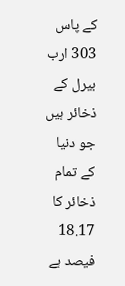کے پاس 303 ارب بیرل کے ذخائر ہیں جو دنیا کے تمام ذخائر کا 18.17 فیصد ہے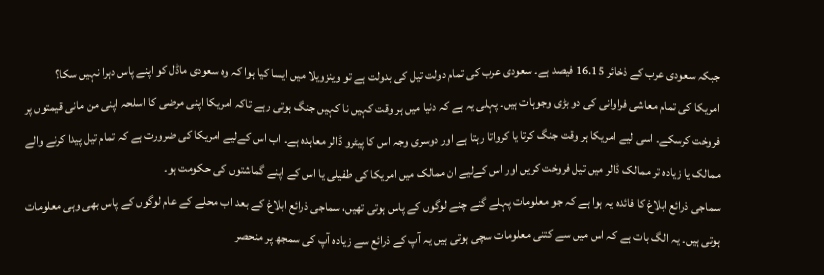جبکہ سعودی عرب کے ذخائر 16.15 فیصد ہے۔ سعودی عرب کی تمام دولت تیل کی بدولت ہے تو وینزویلا میں ایسا کیا ہوا کہ وہ سعودی ماڈل کو اپنے پاس دہرا نہیں سکا؟
امریکا کی تمام معاشی فراوانی کی دو بڑی وجوہات ہیں۔ پہلی یہ ہے کہ دنیا میں ہر وقت کہیں نا کہیں جنگ ہوتی رہے تاکہ امریکا اپنی مرضی کا اسلحہ اپنی من مانی قیمتوں پر فروخت کرسکے۔ اسی لیے امریکا ہر وقت جنگ کرتا یا کرواتا رہتا ہے اور دوسری وجہ اس کا پیٹرو ڈالر معاہدہ ہے۔ اب اس کےلیے امریکا کی ضرورت ہے کہ تمام تیل پیدا کرنے والے ممالک یا زیادہ تر ممالک ڈالر میں تیل فروخت کریں اور اس کےلیے ان ممالک میں امریکا کی طفیلی یا اس کے اپنے گماشتوں کی حکومت ہو۔
سماجی ذرائع ابلاغ کا فائدہ یہ ہوا ہے کہ جو معلومات پہلے گنے چنے لوگوں کے پاس ہوتی تھیں، سماجی ذرائع ابلاغ کے بعد اب محلے کے عام لوگوں کے پاس بھی وہی معلومات ہوتی ہیں۔ یہ الگ بات ہے کہ اس میں سے کتنی معلومات سچی ہوتی ہیں یہ آپ کے ذرائع سے زیادہ آپ کی سمجھ پر منحصر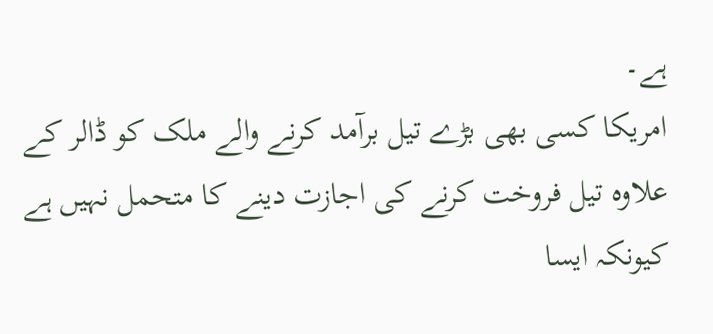ہے۔
امریکا کسی بھی بڑے تیل برآمد کرنے والے ملک کو ڈالر کے علاوہ تیل فروخت کرنے کی اجازت دینے کا متحمل نہیں ہے کیونکہ ایسا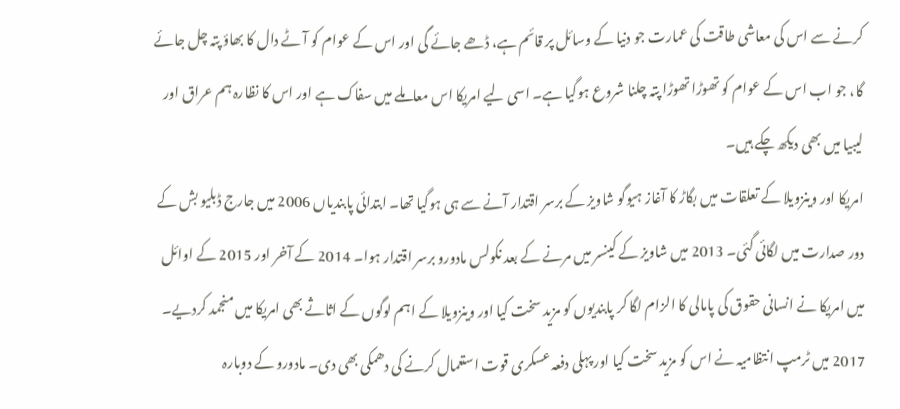کرنے سے اس کی معاشی طاقت کی عمارت جو دنیا کے وسائل پر قائم ہے، ڈھے جائے گی اور اس کے عوام کو آٹے دال کا بھاؤ پتہ چل جائے گا، جو اب اس کے عوام کو تھوڑا تھوڑا پتہ چلنا شروع ہوگیا ہے۔ اسی لیے امریکا اس معاملے میں سفاک ہے اور اس کا نظارہ ہم عراق اور لیبیا میں بھی دیکھ چکے ہیں۔
امریکا اور وینزویلا کے تعلقات میں بگاڑ کا آغاز ہیوگو شاویز کے برسر اقتدار آنے سے ہی ہوگیا تھا۔ ابتدائی پابندیاں 2006 میں جارج ڈبلیو بش کے دور صدارت میں لگائی گئی۔ 2013 میں شاویز کے کینسر میں مرنے کے بعد نکولس مادورو برسر اقتدار ہوا۔ 2014 کے آخر اور 2015 کے اوائل میں امریکا نے انسانی حقوق کی پامالی کا الزام لگا کر پابندیوں کو مزید سخت کیا اور وینزویلا کے اہم لوگوں کے اثاثے بھی امریکا میں منجمد کردیے۔
2017 میں ٹرمپ انتظامیہ نے اس کو مزید سخت کیا اور پہلی دفعہ عسکری قوت استعمال کرنے کی دھمکی بھی دی۔ مادورو کے دوبارہ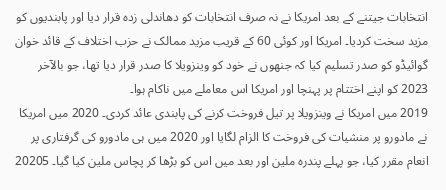انتخابات جیتنے کے بعد امریکا نے نہ صرف انتخابات کو دھاندلی زدہ قرار دیا اور پابندیوں کو مزید سخت کردیا۔ امریکا اور کوئی 60 کے قریب مزید ممالک نے حزب اختلاف کے قائد خوان گوائیڈو کو صدر تسلیم کیا کہ جنھوں نے خود کو وینزویلا کا صدر قرار دیا تھا، جو بالآخر 2023 کو اپنے اختتام پر پہنچا اور امریکا اس معاملے میں ناکام ہوا۔
2019 میں امریکا نے وینزویلا پر تیل فروخت کرنے کی پابندی عائد کردی۔ 2020 میں امریکا نے مادورو پر منشیات کی فروخت کا الزام لگایا اور 2020 میں ہی مادورو کی گرفتاری پر انعام مقرر کیا، جو پہلے پندرہ ملین اور بعد میں اس کو بڑھا کر پچاس ملین کیا گیا۔ 20205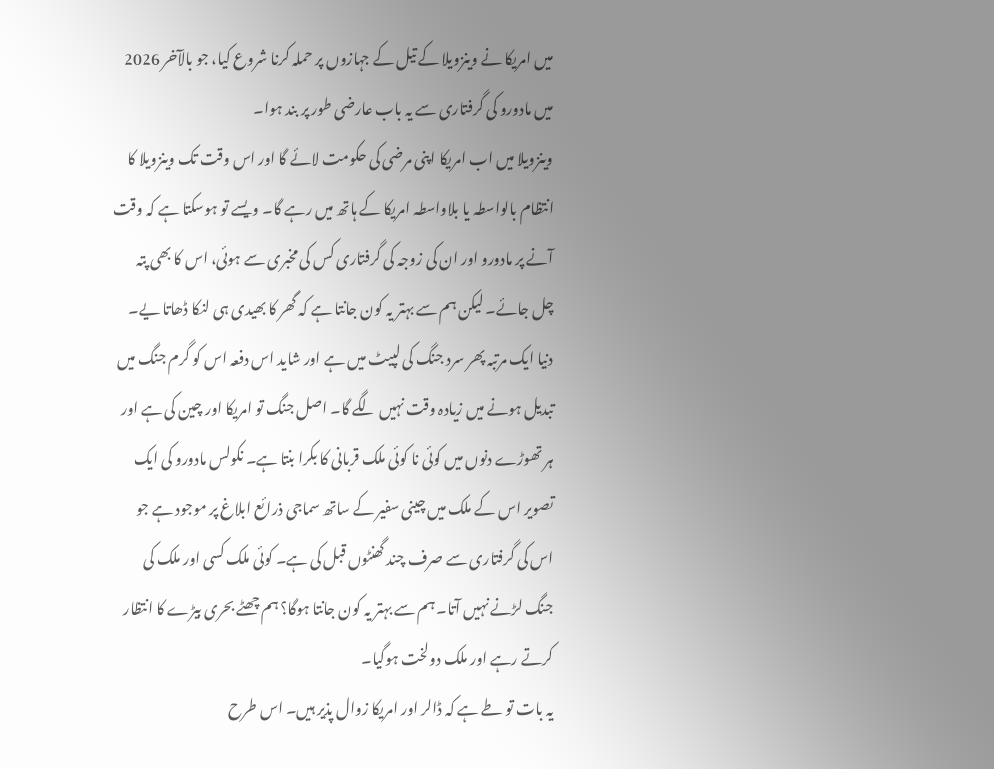میں امریکا نے وینزویلا کے تیل کے جہازوں پر حملہ کرنا شروع کیا، جو بالآخر 2026 میں مادورو کی گرفتاری سے یہ باب عارضی طور پر بند ہوا۔
وینزویلا میں اب امریکا اپنی مرضی کی حکومت لائے گا اور اس وقت تک وینزویلا کا انتظام بالواسطہ یا بلاواسطہ امریکا کے ہاتھ میں رہے گا۔ ویسے تو ہوسکتا ہے کہ وقت آنے پر مادورو اور ان کی زوجہ کی گرفتاری کس کی مخبری سے ہوئی، اس کا بھی پتہ چل جائے۔ لیکن ہم سے بہتر یہ کون جانتا ہے کہ گھر کا بھیدی ہی لنکا ڈھاتا یے۔
دنیا ایک مرتبہ پھر سرد جنگ کی لپیٹ میں ہے اور شاید اس دفعہ اس کو گرم جنگ میں تبدیل ہونے میں زیادہ وقت نہیں لگے گا۔ اصل جنگ تو امریکا اور چین کی ہے اور ہر تھوڑے دنوں میں کوئی نا کوئی ملک قربانی کا بکرا بنتا ہے۔ نکولس مادورو کی ایک تصویر اس کے ملک میں چینی سفیر کے ساتھ سماجی ذرائع ابلاغ پر موجود ہے جو اس کی گرفتاری سے صرف چند گھنٹوں قبل کی ہے۔ کوئی ملک کسی اور ملک کی جنگ لڑنے نہیں آتا۔ ہم سے بہتر یہ کون جانتا ہوگا؟ ہم چھٹے بحری بیڑے کا انتظار کرتے رہے اور ملک دولخت ہوگیا۔
یہ بات تو طے ہے کہ ڈالر اور امریکا زوال پذیر ہیں۔ اس طرح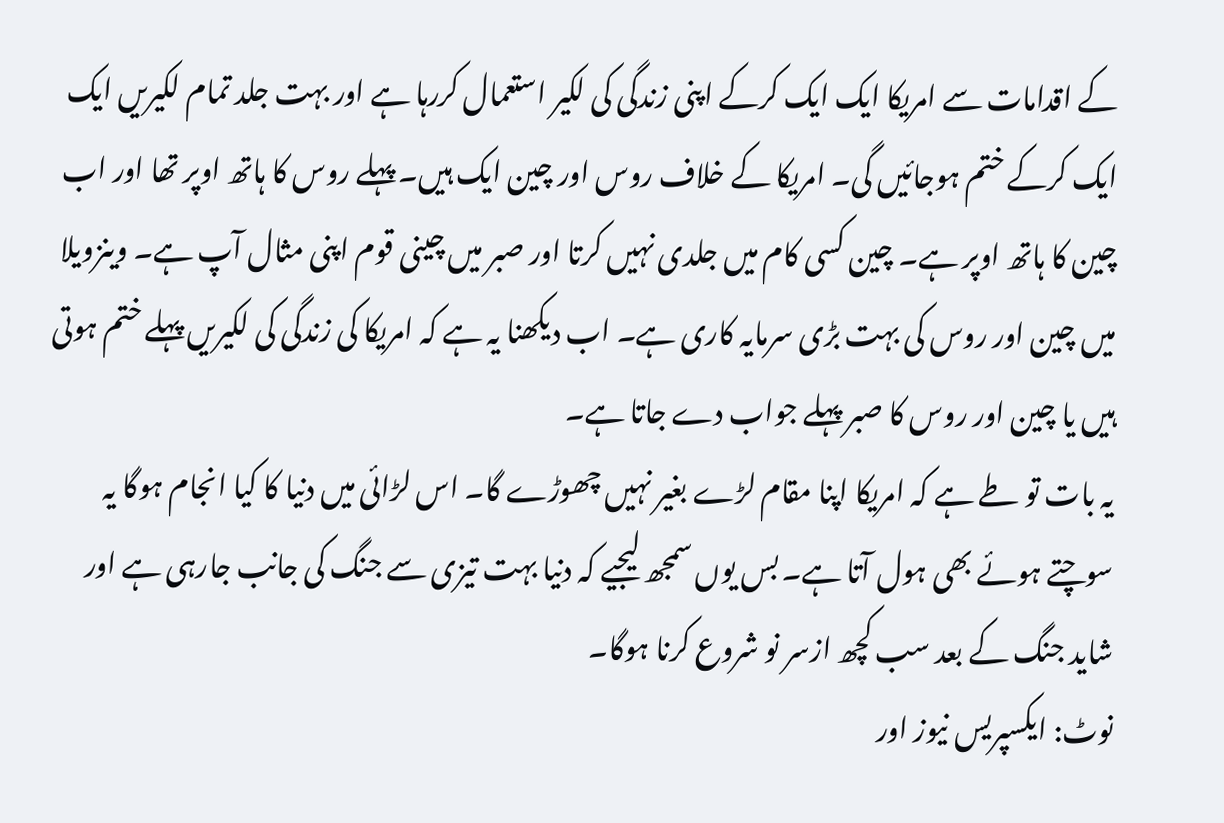کے اقدامات سے امریکا ایک ایک کرکے اپنی زندگی کی لکیر استعمال کررہا ہے اور بہت جلد تمام لکیریں ایک ایک کرکے ختم ہوجائیں گی۔ امریکا کے خلاف روس اور چین ایک ہیں۔ پہلے روس کا ہاتھ اوپر تھا اور اب چین کا ہاتھ اوپر ہے۔ چین کسی کام میں جلدی نہیں کرتا اور صبر میں چینی قوم اپنی مثال آپ ہے۔ وینزویلا میں چین اور روس کی بہت بڑی سرمایہ کاری ہے۔ اب دیکھنا یہ ہے کہ امریکا کی زندگی کی لکیریں پہلے ختم ہوتی ہیں یا چین اور روس کا صبر پہلے جواب دے جاتا ہے۔
یہ بات تو طے ہے کہ امریکا اپنا مقام لڑے بغیر نہیں چھوڑے گا۔ اس لڑائی میں دنیا کا کیا انجام ہوگا یہ سوچتے ہوئے بھی ہول آتا ہے۔ بس یوں سمجھ لیجیے کہ دنیا بہت تیزی سے جنگ کی جانب جارہی ہے اور شاید جنگ کے بعد سب کچھ ازسر نو شروع کرنا ہوگا۔
نوٹ: ایکسپریس نیوز اور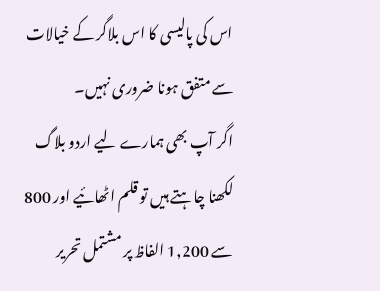اس کی پالیسی کا اس بلاگر کے خیالات سے متفق ہونا ضروری نہیں۔
اگر آپ بھی ہمارے لیے اردو بلاگ لکھنا چاہتے ہیں تو قلم اٹھائیے اور 800 سے 1,200 الفاظ پر مشتمل تحریر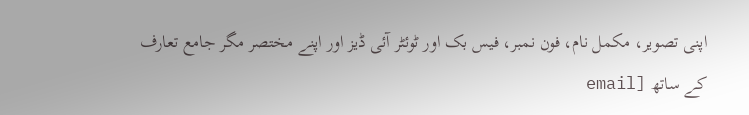اپنی تصویر، مکمل نام، فون نمبر، فیس بک اور ٹوئٹر آئی ڈیز اور اپنے مختصر مگر جامع تعارف کے ساتھ [email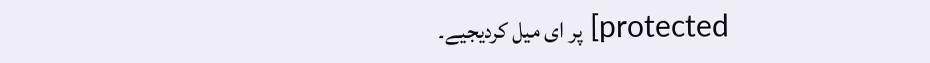protected] پر ای میل کردیجیے۔